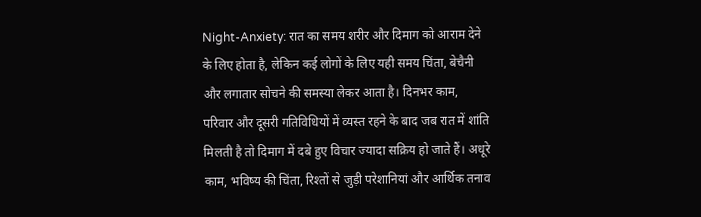Night-Anxiety: रात का समय शरीर और दिमाग को आराम देने के लिए होता है, लेकिन कई लोगों के लिए यही समय चिंता, बेचैनी और लगातार सोचने की समस्या लेकर आता है। दिनभर काम, परिवार और दूसरी गतिविधियों में व्यस्त रहने के बाद जब रात में शांति मिलती है तो दिमाग में दबे हुए विचार ज्यादा सक्रिय हो जाते हैं। अधूरे काम, भविष्य की चिंता, रिश्तों से जुड़ी परेशानियां और आर्थिक तनाव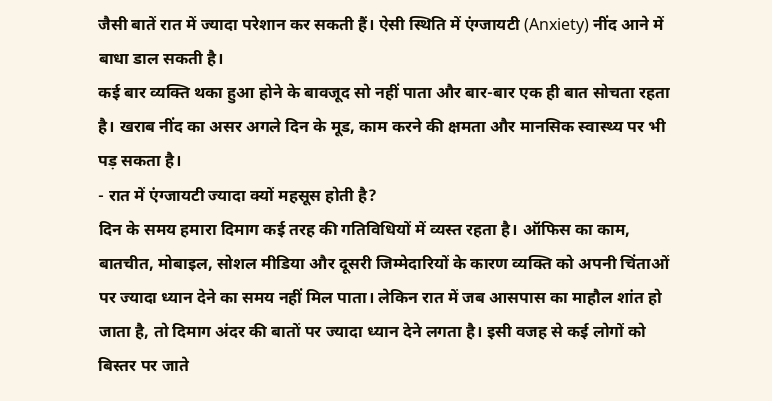जैसी बातें रात में ज्यादा परेशान कर सकती हैं। ऐसी स्थिति में एंग्जायटी (Anxiety) नींद आने में बाधा डाल सकती है।
कई बार व्यक्ति थका हुआ होने के बावजूद सो नहीं पाता और बार-बार एक ही बात सोचता रहता है। खराब नींद का असर अगले दिन के मूड, काम करने की क्षमता और मानसिक स्वास्थ्य पर भी पड़ सकता है।
- रात में एंग्जायटी ज्यादा क्यों महसूस होती है?
दिन के समय हमारा दिमाग कई तरह की गतिविधियों में व्यस्त रहता है। ऑफिस का काम, बातचीत, मोबाइल, सोशल मीडिया और दूसरी जिम्मेदारियों के कारण व्यक्ति को अपनी चिंताओं पर ज्यादा ध्यान देने का समय नहीं मिल पाता। लेकिन रात में जब आसपास का माहौल शांत हो जाता है, तो दिमाग अंदर की बातों पर ज्यादा ध्यान देने लगता है। इसी वजह से कई लोगों को बिस्तर पर जाते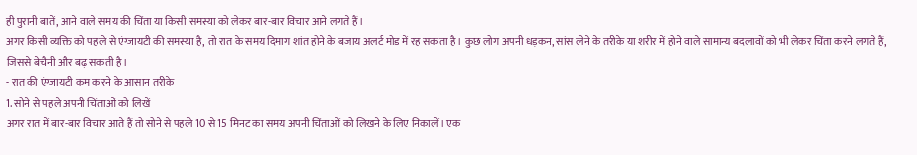ही पुरानी बातें, आने वाले समय की चिंता या किसी समस्या को लेकर बार-बार विचार आने लगते हैं।
अगर किसी व्यक्ति को पहले से एंग्जायटी की समस्या है, तो रात के समय दिमाग शांत होने के बजाय अलर्ट मोड में रह सकता है। कुछ लोग अपनी धड़कन, सांस लेने के तरीके या शरीर में होने वाले सामान्य बदलावों को भी लेकर चिंता करने लगते हैं, जिससे बेचैनी और बढ़ सकती है।
- रात की एंग्जायटी कम करने के आसान तरीके
1. सोने से पहले अपनी चिंताओं को लिखें
अगर रात में बार-बार विचार आते हैं तो सोने से पहले 10 से 15 मिनट का समय अपनी चिंताओं को लिखने के लिए निकालें। एक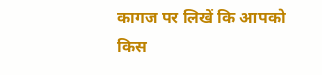कागज पर लिखें कि आपको किस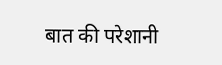बात की परेशानी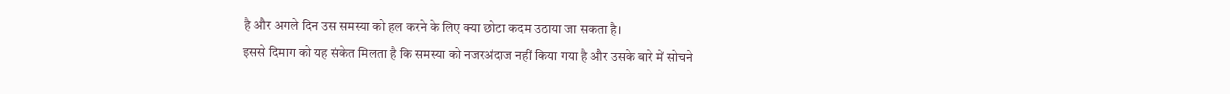है और अगले दिन उस समस्या को हल करने के लिए क्या छोटा कदम उठाया जा सकता है।
इससे दिमाग को यह संकेत मिलता है कि समस्या को नजरअंदाज नहीं किया गया है और उसके बारे में सोचने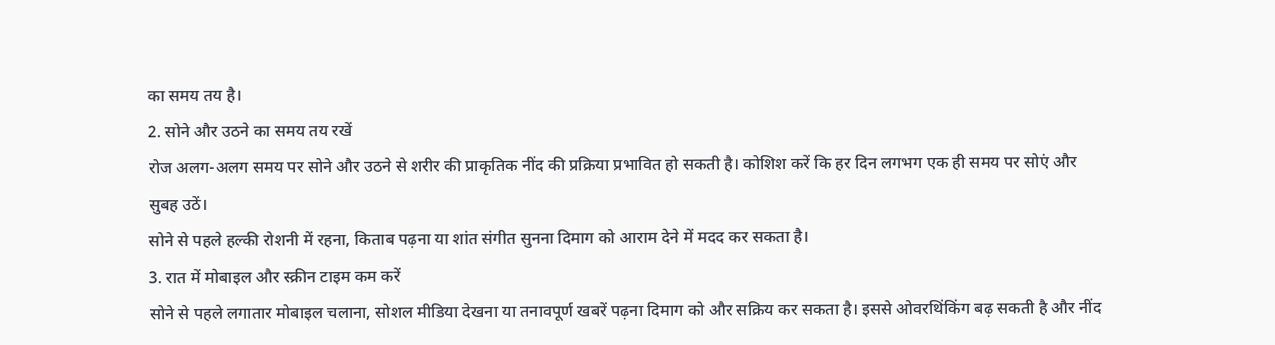का समय तय है।
2. सोने और उठने का समय तय रखें
रोज अलग-अलग समय पर सोने और उठने से शरीर की प्राकृतिक नींद की प्रक्रिया प्रभावित हो सकती है। कोशिश करें कि हर दिन लगभग एक ही समय पर सोएं और सुबह उठें।
सोने से पहले हल्की रोशनी में रहना, किताब पढ़ना या शांत संगीत सुनना दिमाग को आराम देने में मदद कर सकता है।
3. रात में मोबाइल और स्क्रीन टाइम कम करें
सोने से पहले लगातार मोबाइल चलाना, सोशल मीडिया देखना या तनावपूर्ण खबरें पढ़ना दिमाग को और सक्रिय कर सकता है। इससे ओवरथिंकिंग बढ़ सकती है और नींद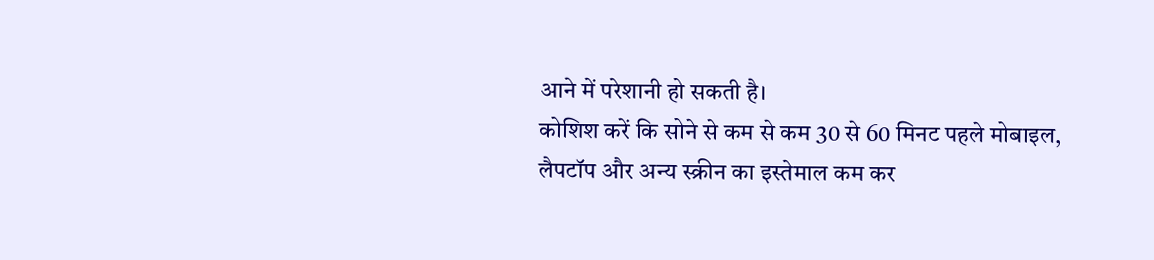आने में परेशानी हो सकती है।
कोशिश करें कि सोने से कम से कम 30 से 60 मिनट पहले मोबाइल, लैपटॉप और अन्य स्क्रीन का इस्तेमाल कम कर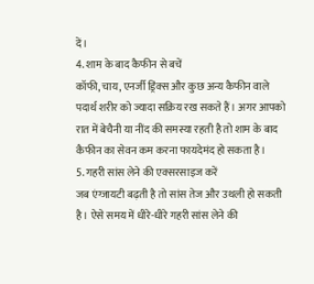दें।
4. शाम के बाद कैफीन से बचें
कॉफी, चाय, एनर्जी ड्रिंक्स और कुछ अन्य कैफीन वाले पदार्थ शरीर को ज्यादा सक्रिय रख सकते हैं। अगर आपको रात में बेचैनी या नींद की समस्या रहती है तो शाम के बाद कैफीन का सेवन कम करना फायदेमंद हो सकता है।
5. गहरी सांस लेने की एक्सरसाइज करें
जब एंग्जायटी बढ़ती है तो सांस तेज और उथली हो सकती है। ऐसे समय में धीरे-धीरे गहरी सांस लेने की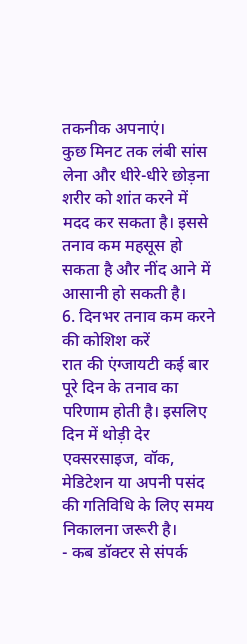तकनीक अपनाएं।
कुछ मिनट तक लंबी सांस लेना और धीरे-धीरे छोड़ना शरीर को शांत करने में मदद कर सकता है। इससे तनाव कम महसूस हो सकता है और नींद आने में आसानी हो सकती है।
6. दिनभर तनाव कम करने की कोशिश करें
रात की एंग्जायटी कई बार पूरे दिन के तनाव का परिणाम होती है। इसलिए दिन में थोड़ी देर एक्सरसाइज, वॉक, मेडिटेशन या अपनी पसंद की गतिविधि के लिए समय निकालना जरूरी है।
- कब डॉक्टर से संपर्क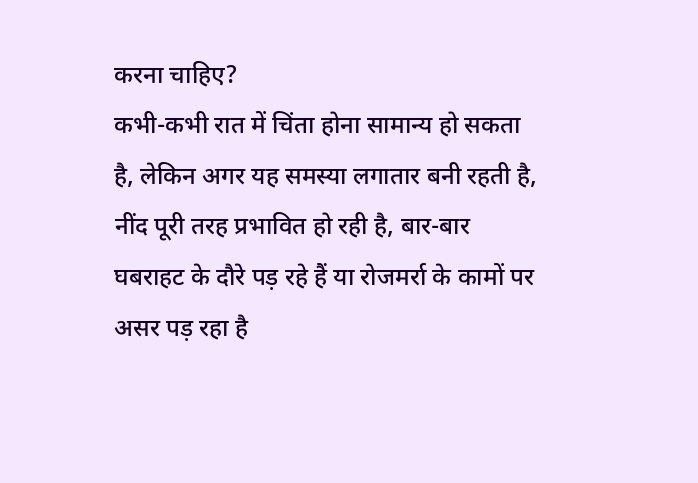करना चाहिए?
कभी-कभी रात में चिंता होना सामान्य हो सकता है, लेकिन अगर यह समस्या लगातार बनी रहती है, नींद पूरी तरह प्रभावित हो रही है, बार-बार घबराहट के दौरे पड़ रहे हैं या रोजमर्रा के कामों पर असर पड़ रहा है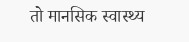तो मानसिक स्वास्थ्य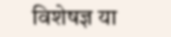विशेषज्ञ या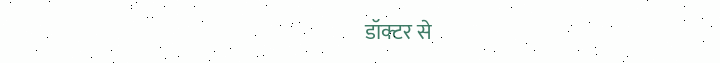डॉक्टर से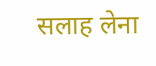सलाह लेना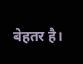बेहतर है।